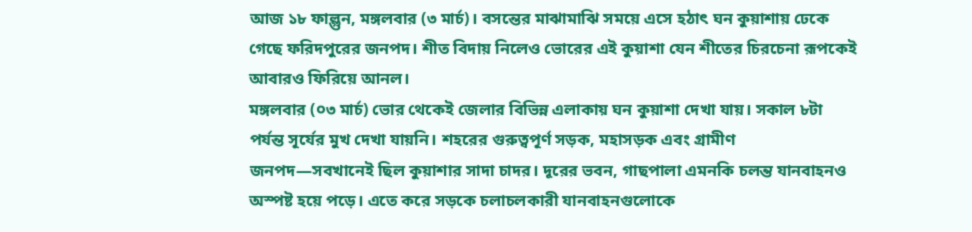আজ ১৮ ফাল্গুন, মঙ্গলবার (৩ মার্চ)। বসন্তের মাঝামাঝি সময়ে এসে হঠাৎ ঘন কুয়াশায় ঢেকে গেছে ফরিদপুরের জনপদ। শীত বিদায় নিলেও ভোরের এই কুয়াশা যেন শীতের চিরচেনা রূপকেই আবারও ফিরিয়ে আনল।
মঙ্গলবার (০৩ মার্চ) ভোর থেকেই জেলার বিভিন্ন এলাকায় ঘন কুয়াশা দেখা যায়। সকাল ৮টা পর্যন্ত সূর্যের মুখ দেখা যায়নি। শহরের গুরুত্বপূর্ণ সড়ক, মহাসড়ক এবং গ্রামীণ জনপদ—সবখানেই ছিল কুয়াশার সাদা চাদর। দূরের ভবন, গাছপালা এমনকি চলন্ত যানবাহনও অস্পষ্ট হয়ে পড়ে। এতে করে সড়কে চলাচলকারী যানবাহনগুলোকে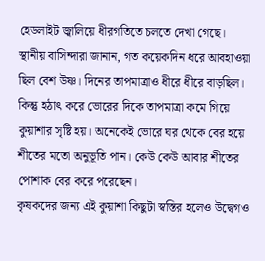হেডলাইট জ্বালিয়ে ধীরগতিতে চলতে দেখা গেছে।
স্থানীয় বাসিন্দারা জানান, গত কয়েকদিন ধরে আবহাওয়া ছিল বেশ উষ্ণ। দিনের তাপমাত্রাও ধীরে ধীরে বাড়ছিল। কিন্তু হঠাৎ করে ভোরের দিকে তাপমাত্রা কমে গিয়ে কুয়াশার সৃষ্টি হয়। অনেকেই ভোরে ঘর থেকে বের হয়ে শীতের মতো অনুভূতি পান। কেউ কেউ আবার শীতের পোশাক বের করে পরেছেন।
কৃষকদের জন্য এই কুয়াশা কিছুটা স্বস্তির হলেও উদ্বেগও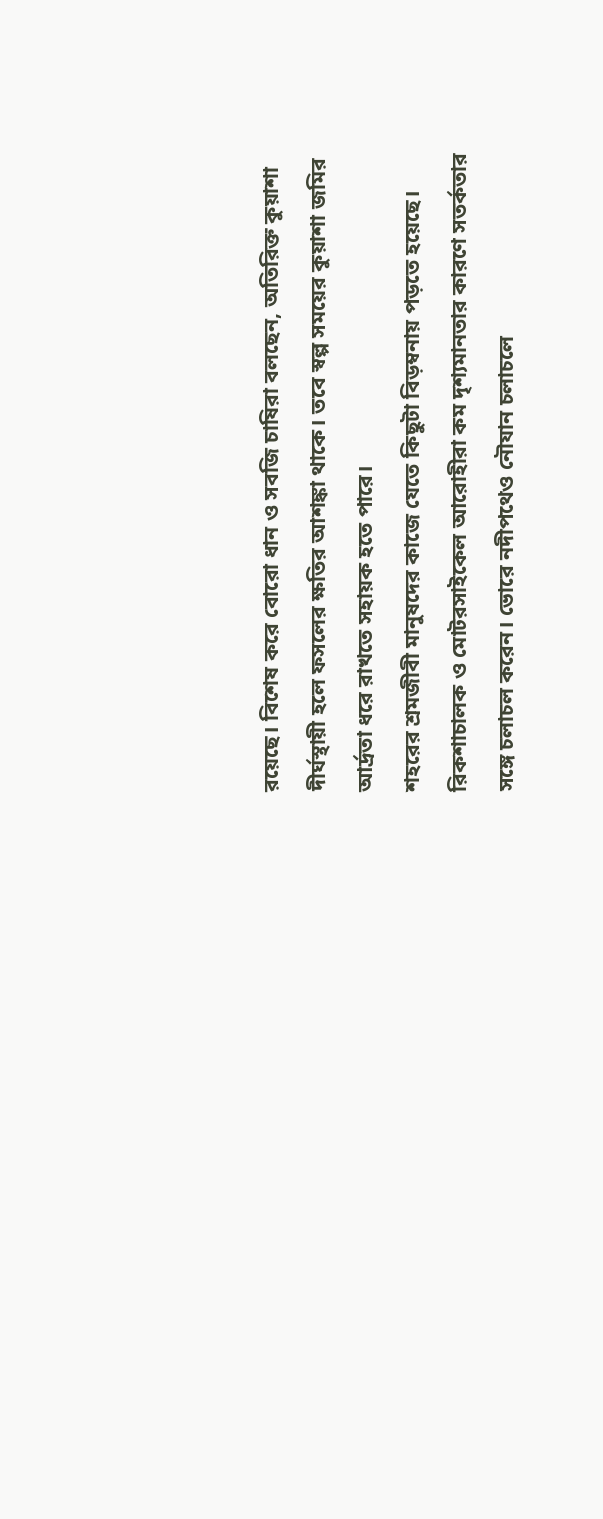রয়েছে। বিশেষ করে বোরো ধান ও সবজি চাষিরা বলছেন, অতিরিক্ত কুয়াশা দীর্ঘস্থায়ী হলে ফসলের ক্ষতির আশঙ্কা থাকে। তবে স্বল্প সময়ের কুয়াশা জমির আর্দ্রতা ধরে রাখতে সহায়ক হতে পারে।
শহরের শ্রমজীবী মানুষদের কাজে যেতে কিছুটা বিড়ম্বনায় পড়তে হয়েছে। রিকশাচালক ও মোটরসাইকেল আরোহীরা কম দৃশ্যমানতার কারণে সতর্কতার সঙ্গে চলাচল করেন। ভোরে নদীপথেও নৌযান চলাচলে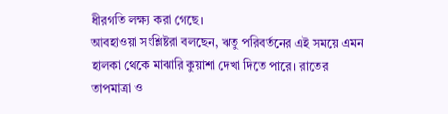ধীরগতি লক্ষ্য করা গেছে।
আবহাওয়া সংশ্লিষ্টরা বলছেন, ঋতু পরিবর্তনের এই সময়ে এমন হালকা থেকে মাঝারি কুয়াশা দেখা দিতে পারে। রাতের তাপমাত্রা ও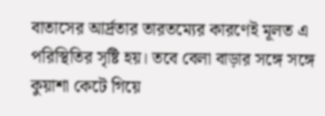বাতাসের আর্দ্রতার তারতম্যের কারণেই মূলত এ পরিস্থিতির সৃষ্টি হয়। তবে বেলা বাড়ার সঙ্গে সঙ্গে কুয়াশা কেটে গিয়ে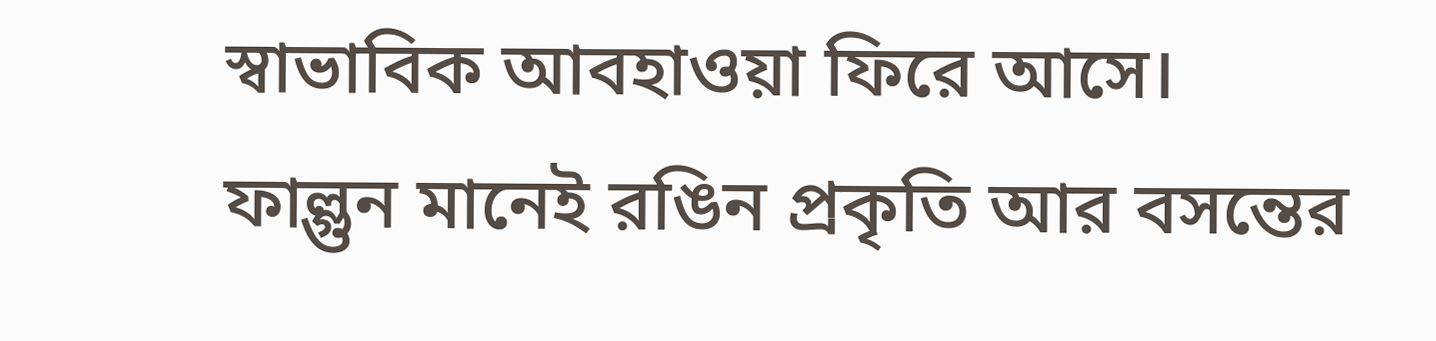স্বাভাবিক আবহাওয়া ফিরে আসে।
ফাল্গুন মানেই রঙিন প্রকৃতি আর বসন্তের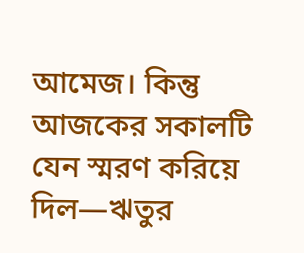আমেজ। কিন্তু আজকের সকালটি যেন স্মরণ করিয়ে দিল—ঋতুর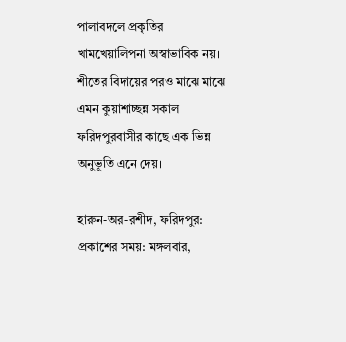পালাবদলে প্রকৃতির খামখেয়ালিপনা অস্বাভাবিক নয়। শীতের বিদায়ের পরও মাঝে মাঝে এমন কুয়াশাচ্ছন্ন সকাল ফরিদপুরবাসীর কাছে এক ভিন্ন অনুভূতি এনে দেয়।

হারুন-অর-রশীদ, ফরিদপুর:
প্রকাশের সময়: মঙ্গলবার,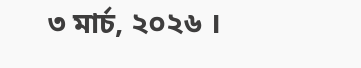৩ মার্চ, ২০২৬ ।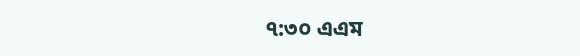৭:৩০ এএম